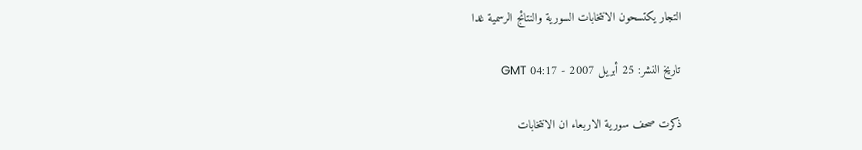التجار يكتسحون الانتخابات السورية والنتائج الرسمية غدا

تاريخ النشر: 25 أبريل 2007 - 04:17 GMT

ذكرت صحف سورية الاربعاء ان الانتخابات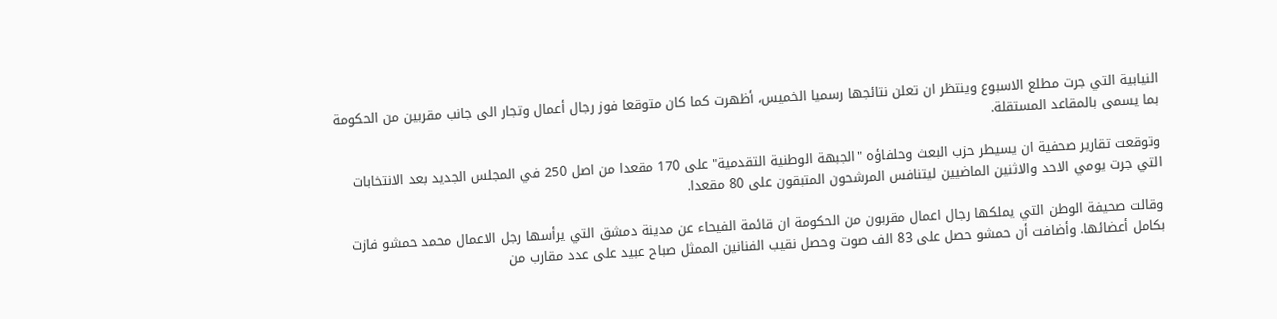النيابية التي جرت مطلع الاسبوع وينتظر ان تعلن نتائجها رسميا الخميس، أظهرت كما كان متوقعا فوز رجال أعمال وتجار الى جانب مقربين من الحكومة بما يسمى بالمقاعد المستقلة.

وتوقعت تقارير صحفية ان يسيطر حزب البعث وحلفاؤه "الجبهة الوطنية التقدمية" على 170 مقعدا من اصل 250 في المجلس الجديد بعد الانتخابات التي جرت يومي الاحد والاثنين الماضيين ليتنافس المرشحون المتبقون على 80 مقعدا.

وقالت صحيفة الوطن التي يملكها رجال اعمال مقربون من الحكومة ان قائمة الفيحاء عن مدينة دمشق التي يرأسها رجل الاعمال محمد حمشو فازت بكامل أعضائها. وأضافت أن حمشو حصل على 83 الف صوت وحصل نقيب الفنانين الممثل صباح عبيد على عدد مقارب من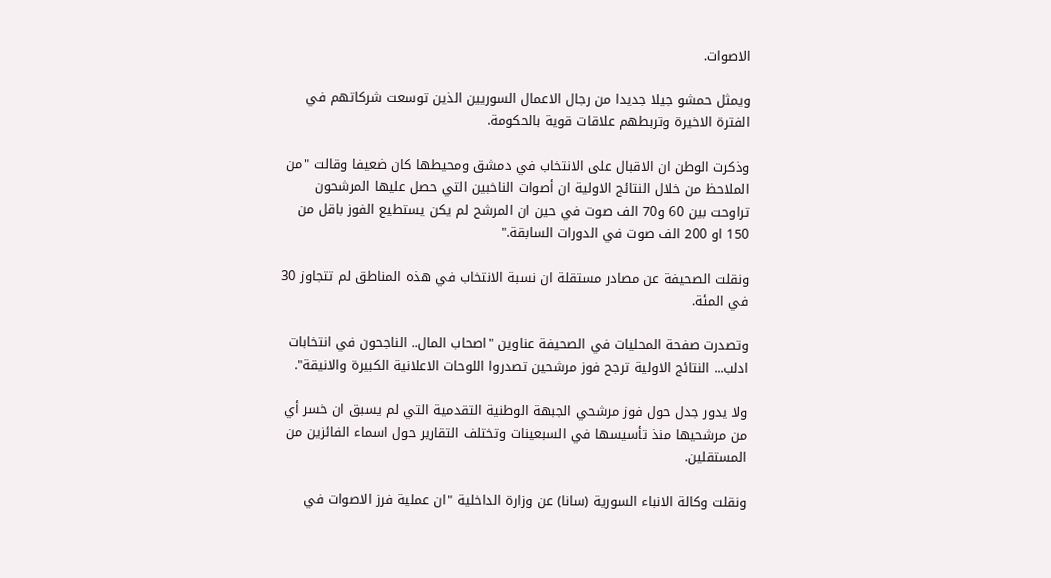الاصوات.

ويمثل حمشو جيلا جديدا من رجال الاعمال السوريين الذين توسعت شركاتهم في الفترة الاخيرة وتربطهم علاقات قوية بالحكومة.

وذكرت الوطن ان الاقبال على الانتخاب في دمشق ومحيطها كان ضعيفا وقالت "من الملاحظ من خلال النتائج الاولية ان أصوات الناخبين التي حصل عليها المرشحون تراوحت بين 60 و70 الف صوت في حين ان المرشح لم يكن يستطيع الفوز باقل من 150 او 200 الف صوت في الدورات السابقة."

ونقلت الصحيفة عن مصادر مستقلة ان نسبة الانتخاب في هذه المناطق لم تتجاوز 30 في المئة.

وتصدرت صفحة المحليات في الصحيفة عناوين "اصحاب المال.. الناجحون في انتخابات ادلب... النتائج الاولية ترجح فوز مرشحين تصدروا اللوحات الاعلانية الكبيرة والانيقة".

ولا يدور جدل حول فوز مرشحي الجبهة الوطنية التقدمية التي لم يسبق ان خسر أي من مرشحيها منذ تأسيسها في السبعينات وتختلف التقارير حول اسماء الفائزين من المستقلين.

ونقلت وكالة الانباء السورية (سانا) عن وزارة الداخلية "ان عملية فرز الاصوات في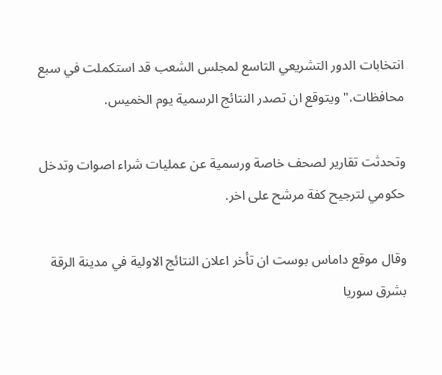انتخابات الدور التشريعي التاسع لمجلس الشعب قد استكملت في سبع محافظات." ويتوقع ان تصدر النتائج الرسمية يوم الخميس.

وتحدثت تقارير لصحف خاصة ورسمية عن عمليات شراء اصوات وتدخل حكومي لترجيح كفة مرشح على اخر.

وقال موقع داماس بوست ان تأخر اعلان النتائج الاولية في مدينة الرقة بشرق سوريا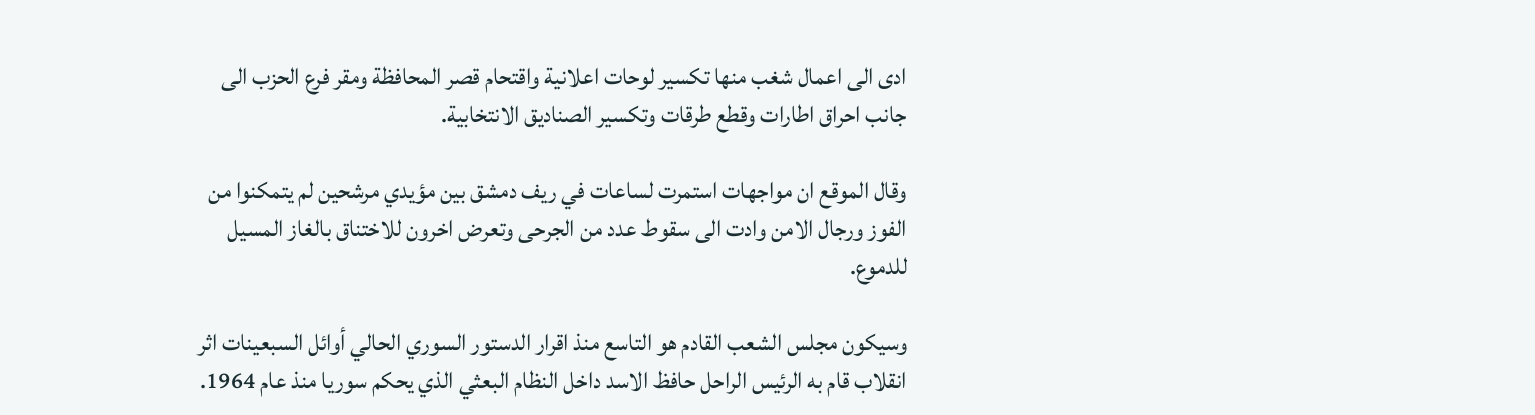ادى الى اعمال شغب منها تكسير لوحات اعلانية واقتحام قصر المحافظة ومقر فرع الحزب الى جانب احراق اطارات وقطع طرقات وتكسير الصناديق الانتخابية.

وقال الموقع ان مواجهات استمرت لساعات في ريف دمشق بين مؤيدي مرشحين لم يتمكنوا من الفوز ورجال الامن وادت الى سقوط عدد من الجرحى وتعرض اخرون للاختناق بالغاز المسيل للدموع.

وسيكون مجلس الشعب القادم هو التاسع منذ اقرار الدستور السوري الحالي أوائل السبعينات اثر انقلاب قام به الرئيس الراحل حافظ الاسد داخل النظام البعثي الذي يحكم سوريا منذ عام 1964.